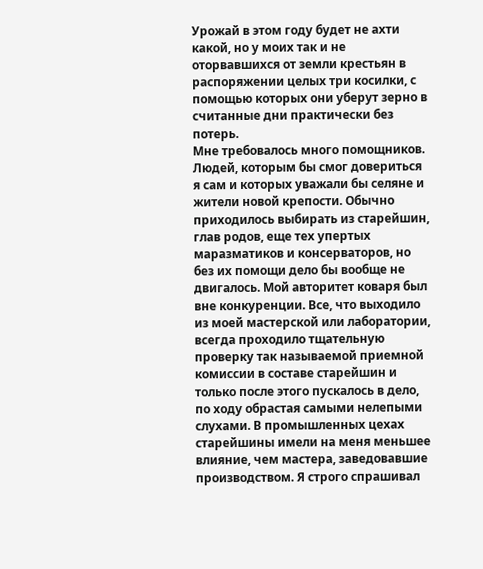Урожай в этом году будет не ахти какой, но у моих так и не оторвавшихся от земли крестьян в распоряжении целых три косилки, с помощью которых они уберут зерно в считанные дни практически без потерь.
Мне требовалось много помощников. Людей, которым бы смог довериться я сам и которых уважали бы селяне и жители новой крепости. Обычно приходилось выбирать из старейшин, глав родов, еще тех упертых маразматиков и консерваторов, но без их помощи дело бы вообще не двигалось. Мой авторитет коваря был вне конкуренции. Все, что выходило из моей мастерской или лаборатории, всегда проходило тщательную проверку так называемой приемной комиссии в составе старейшин и только после этого пускалось в дело, по ходу обрастая самыми нелепыми слухами. В промышленных цехах старейшины имели на меня меньшее влияние, чем мастера, заведовавшие производством. Я строго спрашивал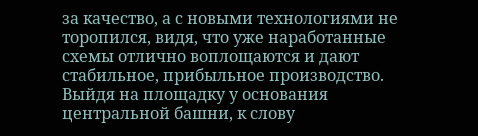за качество, а с новыми технологиями не торопился, видя, что уже наработанные схемы отлично воплощаются и дают стабильное, прибыльное производство.
Выйдя на площадку у основания центральной башни, к слову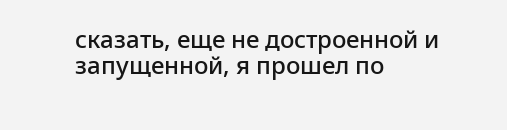сказать, еще не достроенной и запущенной, я прошел по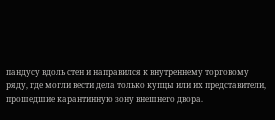пандусу вдоль стен и направился к внутреннему торговому ряду, где могли вести дела только купцы или их представители, прошедшие карантинную зону внешнего двора.